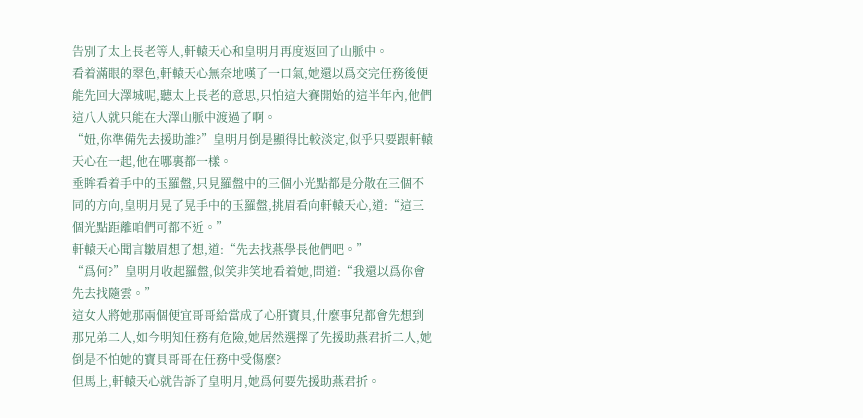告別了太上長老等人,軒轅天心和皇明月再度返回了山脈中。
看着滿眼的翠色,軒轅天心無奈地嘆了一口氣,她還以爲交完任務後便能先回大澤城呢,聽太上長老的意思,只怕這大賽開始的這半年內,他們這八人就只能在大澤山脈中渡過了啊。
“妞,你準備先去援助誰?”皇明月倒是顯得比較淡定,似乎只要跟軒轅天心在一起,他在哪裏都一樣。
垂眸看着手中的玉羅盤,只見羅盤中的三個小光點都是分散在三個不同的方向,皇明月晃了晃手中的玉羅盤,挑眉看向軒轅天心,道:“這三個光點距離咱們可都不近。”
軒轅天心聞言皺眉想了想,道:“先去找燕學長他們吧。”
“爲何?”皇明月收起羅盤,似笑非笑地看着她,問道:“我還以爲你會先去找隨雲。”
這女人將她那兩個便宜哥哥給當成了心肝寶貝,什麼事兒都會先想到那兄弟二人,如今明知任務有危險,她居然選擇了先援助燕君折二人,她倒是不怕她的寶貝哥哥在任務中受傷麼?
但馬上,軒轅天心就告訴了皇明月,她爲何要先援助燕君折。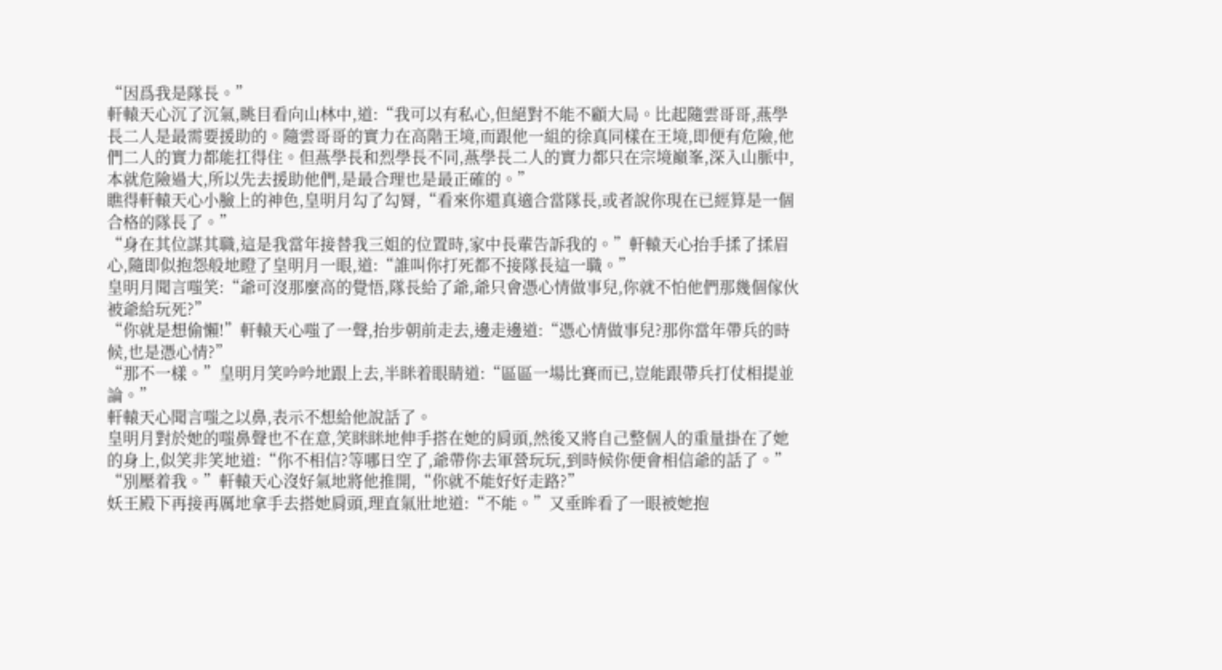“因爲我是隊長。”
軒轅天心沉了沉氣,眺目看向山林中,道:“我可以有私心,但絕對不能不顧大局。比起隨雲哥哥,燕學長二人是最需要援助的。隨雲哥哥的實力在高階王境,而跟他一組的徐真同樣在王境,即便有危險,他們二人的實力都能扛得住。但燕學長和烈學長不同,燕學長二人的實力都只在宗境巔峯,深入山脈中,本就危險過大,所以先去援助他們,是最合理也是最正確的。”
瞧得軒轅天心小臉上的神色,皇明月勾了勾脣,“看來你還真適合當隊長,或者說你現在已經算是一個合格的隊長了。”
“身在其位謀其職,這是我當年接替我三姐的位置時,家中長輩告訴我的。”軒轅天心抬手揉了揉眉心,隨即似抱怨般地瞪了皇明月一眼,道:“誰叫你打死都不接隊長這一職。”
皇明月聞言嗤笑:“爺可沒那麼高的覺悟,隊長給了爺,爺只會憑心情做事兒,你就不怕他們那幾個傢伙被爺給玩死?”
“你就是想偷懶!”軒轅天心嗤了一聲,抬步朝前走去,邊走邊道:“憑心情做事兒?那你當年帶兵的時候,也是憑心情?”
“那不一樣。”皇明月笑吟吟地跟上去,半眯着眼睛道:“區區一場比賽而已,豈能跟帶兵打仗相提並論。”
軒轅天心聞言嗤之以鼻,表示不想給他說話了。
皇明月對於她的嗤鼻聲也不在意,笑眯眯地伸手搭在她的肩頭,然後又將自己整個人的重量掛在了她的身上,似笑非笑地道:“你不相信?等哪日空了,爺帶你去軍營玩玩,到時候你便會相信爺的話了。”
“別壓着我。”軒轅天心沒好氣地將他推開,“你就不能好好走路?”
妖王殿下再接再厲地拿手去搭她肩頭,理直氣壯地道:“不能。”又垂眸看了一眼被她抱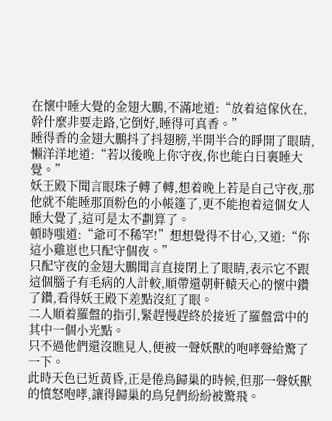在懷中睡大覺的金翅大鵬,不滿地道:“放着這傢伙在,幹什麼非要走路,它倒好,睡得可真香。”
睡得香的金翅大鵬抖了抖翅膀,半開半合的睜開了眼睛,懶洋洋地道:“若以後晚上你守夜,你也能白日裏睡大覺。”
妖王殿下聞言眼珠子轉了轉,想着晚上若是自己守夜,那他就不能睡那頂粉色的小帳篷了,更不能抱着這個女人睡大覺了,這可是太不劃算了。
頓時嗤道:“爺可不稀罕!”想想覺得不甘心,又道:“你這小雞崽也只配守個夜。”
只配守夜的金翅大鵬聞言直接閉上了眼睛,表示它不跟這個腦子有毛病的人計較,順帶還朝軒轅天心的懷中鑽了鑽,看得妖王殿下差點沒紅了眼。
二人順着羅盤的指引,緊趕慢趕終於接近了羅盤當中的其中一個小光點。
只不過他們還沒瞧見人,便被一聲妖獸的咆哮聲給驚了一下。
此時天色已近黃昏,正是倦鳥歸巢的時候,但那一聲妖獸的憤怒咆哮,讓得歸巢的鳥兒們紛紛被驚飛。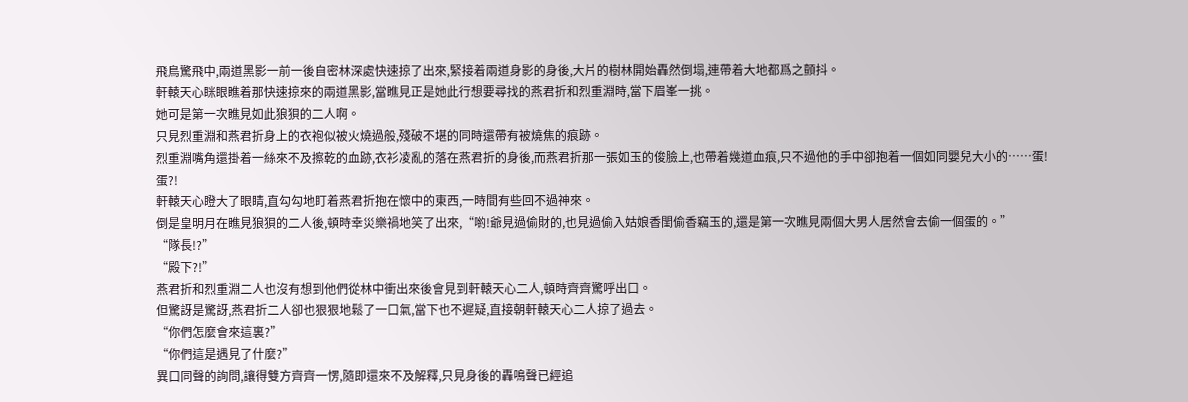飛鳥驚飛中,兩道黑影一前一後自密林深處快速掠了出來,緊接着兩道身影的身後,大片的樹林開始轟然倒塌,連帶着大地都爲之顫抖。
軒轅天心眯眼瞧着那快速掠來的兩道黑影,當瞧見正是她此行想要尋找的燕君折和烈重淵時,當下眉峯一挑。
她可是第一次瞧見如此狼狽的二人啊。
只見烈重淵和燕君折身上的衣袍似被火燒過般,殘破不堪的同時還帶有被燒焦的痕跡。
烈重淵嘴角還掛着一絲來不及擦乾的血跡,衣衫凌亂的落在燕君折的身後,而燕君折那一張如玉的俊臉上,也帶着幾道血痕,只不過他的手中卻抱着一個如同嬰兒大小的……蛋!
蛋?!
軒轅天心瞪大了眼睛,直勾勾地盯着燕君折抱在懷中的東西,一時間有些回不過神來。
倒是皇明月在瞧見狼狽的二人後,頓時幸災樂禍地笑了出來,“喲!爺見過偷財的,也見過偷入姑娘香閨偷香竊玉的,還是第一次瞧見兩個大男人居然會去偷一個蛋的。”
“隊長!?”
“殿下?!”
燕君折和烈重淵二人也沒有想到他們從林中衝出來後會見到軒轅天心二人,頓時齊齊驚呼出口。
但驚訝是驚訝,燕君折二人卻也狠狠地鬆了一口氣,當下也不遲疑,直接朝軒轅天心二人掠了過去。
“你們怎麼會來這裏?”
“你們這是遇見了什麼?”
異口同聲的詢問,讓得雙方齊齊一愣,隨即還來不及解釋,只見身後的轟鳴聲已經追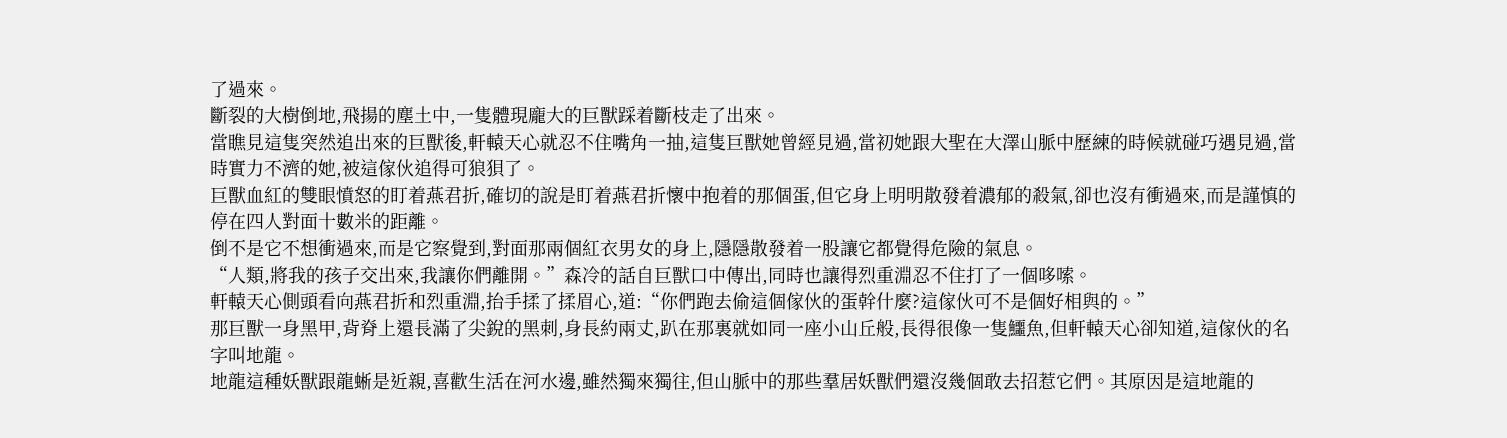了過來。
斷裂的大樹倒地,飛揚的塵土中,一隻體現龐大的巨獸踩着斷枝走了出來。
當瞧見這隻突然追出來的巨獸後,軒轅天心就忍不住嘴角一抽,這隻巨獸她曾經見過,當初她跟大聖在大澤山脈中歷練的時候就碰巧遇見過,當時實力不濟的她,被這傢伙追得可狼狽了。
巨獸血紅的雙眼憤怒的盯着燕君折,確切的說是盯着燕君折懷中抱着的那個蛋,但它身上明明散發着濃郁的殺氣,卻也沒有衝過來,而是謹慎的停在四人對面十數米的距離。
倒不是它不想衝過來,而是它察覺到,對面那兩個紅衣男女的身上,隱隱散發着一股讓它都覺得危險的氣息。
“人類,將我的孩子交出來,我讓你們離開。”森冷的話自巨獸口中傳出,同時也讓得烈重淵忍不住打了一個哆嗦。
軒轅天心側頭看向燕君折和烈重淵,抬手揉了揉眉心,道:“你們跑去偷這個傢伙的蛋幹什麼?這傢伙可不是個好相與的。”
那巨獸一身黑甲,背脊上還長滿了尖銳的黑刺,身長約兩丈,趴在那裏就如同一座小山丘般,長得很像一隻鱷魚,但軒轅天心卻知道,這傢伙的名字叫地龍。
地龍這種妖獸跟龍蜥是近親,喜歡生活在河水邊,雖然獨來獨往,但山脈中的那些羣居妖獸們還沒幾個敢去招惹它們。其原因是這地龍的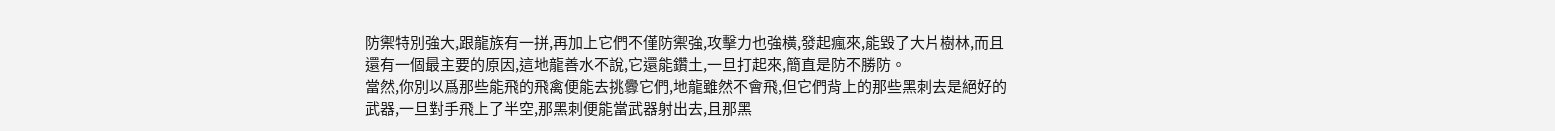防禦特別強大,跟龍族有一拼,再加上它們不僅防禦強,攻擊力也強橫,發起瘋來,能毀了大片樹林,而且還有一個最主要的原因,這地龍善水不說,它還能鑽土,一旦打起來,簡直是防不勝防。
當然,你別以爲那些能飛的飛禽便能去挑釁它們,地龍雖然不會飛,但它們背上的那些黑刺去是絕好的武器,一旦對手飛上了半空,那黑刺便能當武器射出去,且那黑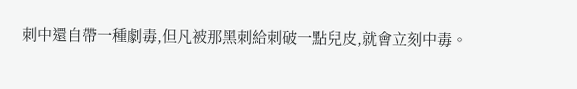刺中還自帶一種劇毒,但凡被那黑刺給刺破一點兒皮,就會立刻中毒。